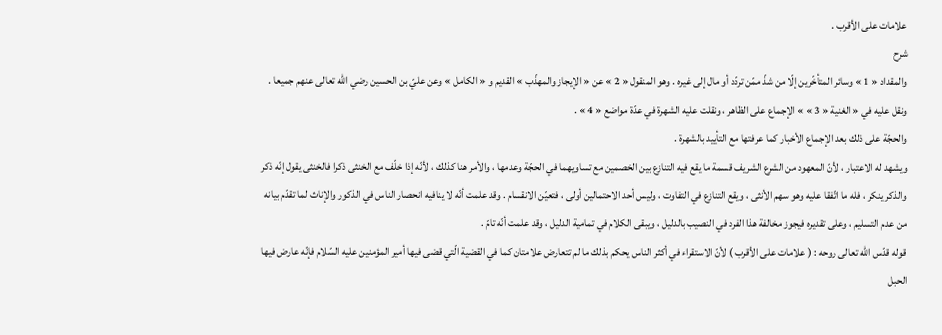علامات على الأقرب .
شرح
والمقداد « 1 » وسائر المتأخّرين إلّا من شذّ ممّن تردّد أو مال إلى غيره . وهو المنقول « 2 » عن « الإيجاز والمهذّب » القديم و « الكامل » وعن عليّ بن الحسين رضي اللّه تعالى عنهم جميعا . ونقل عليه في « الغنية « 3 » » الإجماع على الظاهر ، ونقلت عليه الشهرة في عدّة مواضع « 4 » .
والحجّة على ذلك بعد الإجماع الأخبار كما عرفتها مع التأييد بالشهرة .
ويشهد له الاعتبار ، لأنّ المعهود من الشرع الشريف قسمة ما يقع فيه التنازع بين الخصمين مع تساويهما في الحجّة وعدمها ، والأمر هنا كذلك ، لأنّه إذا خلّف مع الخنثى ذكرا فالخنثى يقول إنّه ذكر والذكر ينكر ، فله ما اتّفقا عليه وهو سهم الأنثى ، ويقع التنازع في التفاوت ، وليس أحد الاحتمالين أولى ، فتعيّن الانقسام . وقد علمت أنّه لا ينافيه انحصار الناس في الذكور والإناث لما تقدّم بيانه من عدم التسليم ، وعلى تقديره فيجوز مخالفة هذا الفرد في النصيب بالدليل ، ويبقى الكلام في تمامية الدليل ، وقد علمت أنّه تامّ .
قوله قدّس اللّه تعالى روحه : ( علامات على الأقرب ) لأنّ الاستقراء في أكثر الناس يحكم بذلك ما لم تتعارض علامتان كما في القضية الّتي قضى فيها أمير المؤمنين عليه السّلام فإنّه عارض فيها الحبل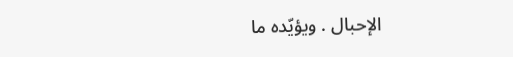الإحبال . ويؤيّده ما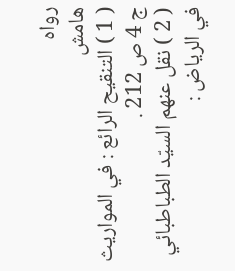رواه
هامش
( 1 ) التنقيح الرائع : في المواريث ج 4 ص 212 .
( 2 ) نقل عنهم السيّد الطباطبائي في الرياض :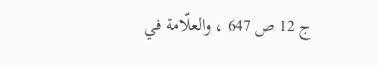ج 12 ص 647 ، والعلّامة في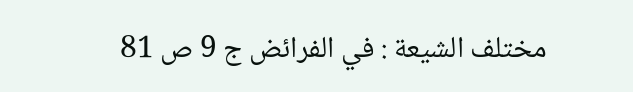مختلف الشيعة : في الفرائض ج 9 ص 81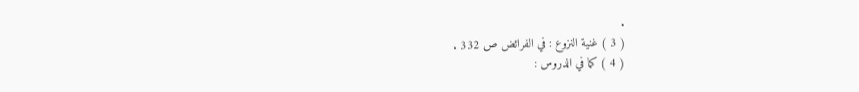.
( 3 ) غنية النزوع : في الفرائض ص 332 .
( 4 ) كما في الدروس :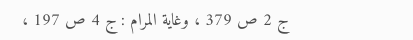ج 2 ص 379 ، وغاية المرام : ج 4 ص 197 ،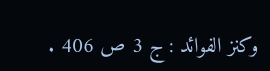وكنز الفوائد : ج 3 ص 406 .